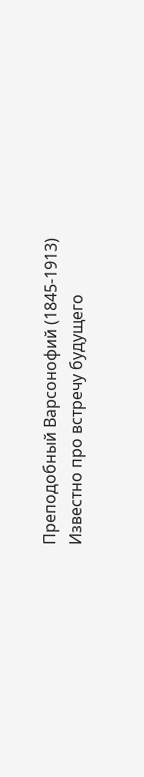Преподобный Варсонофий (1845-1913)
Известно про встречу будущего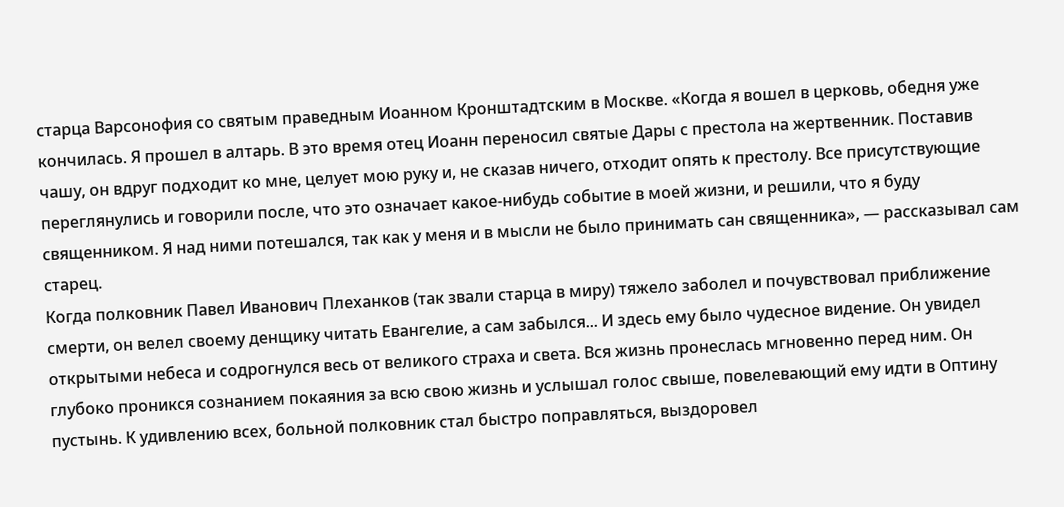старца Варсонофия со святым праведным Иоанном Кронштадтским в Москве. «Когда я вошел в церковь, обедня уже кончилась. Я прошел в алтарь. В это время отец Иоанн переносил святые Дары с престола на жертвенник. Поставив чашу, он вдруг подходит ко мне, целует мою руку и, не сказав ничего, отходит опять к престолу. Все присутствующие переглянулись и говорили после, что это означает какое-нибудь событие в моей жизни, и решили, что я буду священником. Я над ними потешался, так как у меня и в мысли не было принимать сан священника», — рассказывал сам старец.
Когда полковник Павел Иванович Плеханков (так звали старца в миру) тяжело заболел и почувствовал приближение смерти, он велел своему денщику читать Евангелие, а сам забылся... И здесь ему было чудесное видение. Он увидел открытыми небеса и содрогнулся весь от великого страха и света. Вся жизнь пронеслась мгновенно перед ним. Он глубоко проникся сознанием покаяния за всю свою жизнь и услышал голос свыше, повелевающий ему идти в Оптину пустынь. К удивлению всех, больной полковник стал быстро поправляться, выздоровел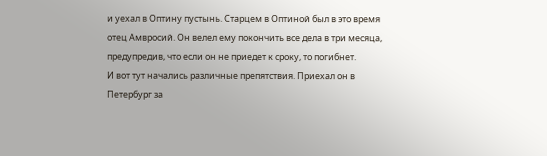и уехал в Оптину пустынь. Старцем в Оптиной был в это время отец Амвросий. Он велел ему покончить все дела в три месяца, предупредив, что если он не приедет к сроку, то погибнет.
И вот тут начались различные препятствия. Приехал он в Петербург за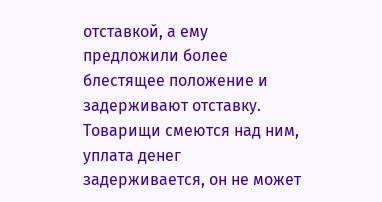отставкой, а ему предложили более блестящее положение и задерживают отставку. Товарищи смеются над ним, уплата денег задерживается, он не может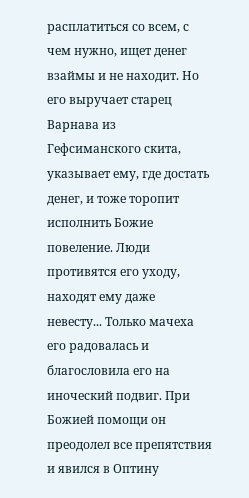расплатиться со всем, с чем нужно, ищет денег взаймы и не находит. Но его выручает старец Варнава из Гефсиманского скита, указывает ему, где достать денег, и тоже торопит исполнить Божие повеление. Люди противятся его уходу, находят ему даже невесту... Только мачеха его радовалась и благословила его на иноческий подвиг. При Божией помощи он преодолел все препятствия и явился в Оптину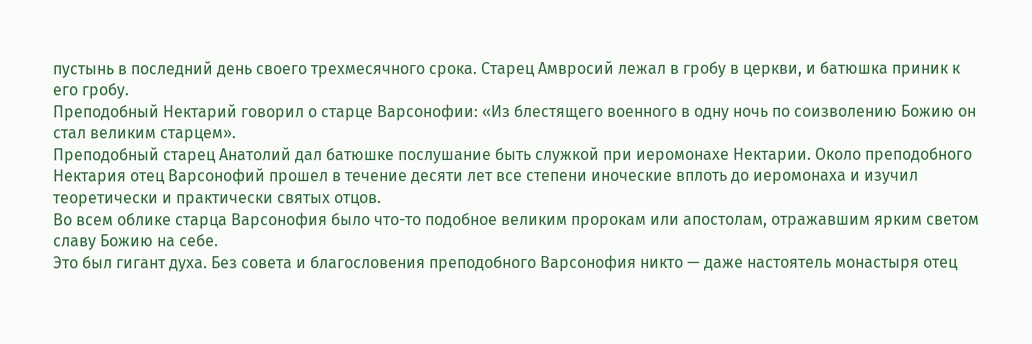пустынь в последний день своего трехмесячного срока. Старец Амвросий лежал в гробу в церкви, и батюшка приник к его гробу.
Преподобный Нектарий говорил о старце Варсонофии: «Из блестящего военного в одну ночь по соизволению Божию он стал великим старцем».
Преподобный старец Анатолий дал батюшке послушание быть служкой при иеромонахе Нектарии. Около преподобного Нектария отец Варсонофий прошел в течение десяти лет все степени иноческие вплоть до иеромонаха и изучил теоретически и практически святых отцов.
Во всем облике старца Варсонофия было что-то подобное великим пророкам или апостолам, отражавшим ярким светом славу Божию на себе.
Это был гигант духа. Без совета и благословения преподобного Варсонофия никто — даже настоятель монастыря отец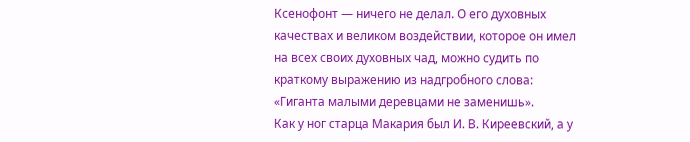Ксенофонт — ничего не делал. О его духовных качествах и великом воздействии, которое он имел на всех своих духовных чад, можно судить по краткому выражению из надгробного слова: «Гиганта малыми деревцами не заменишь».
Как у ног старца Макария был И. В. Киреевский, а у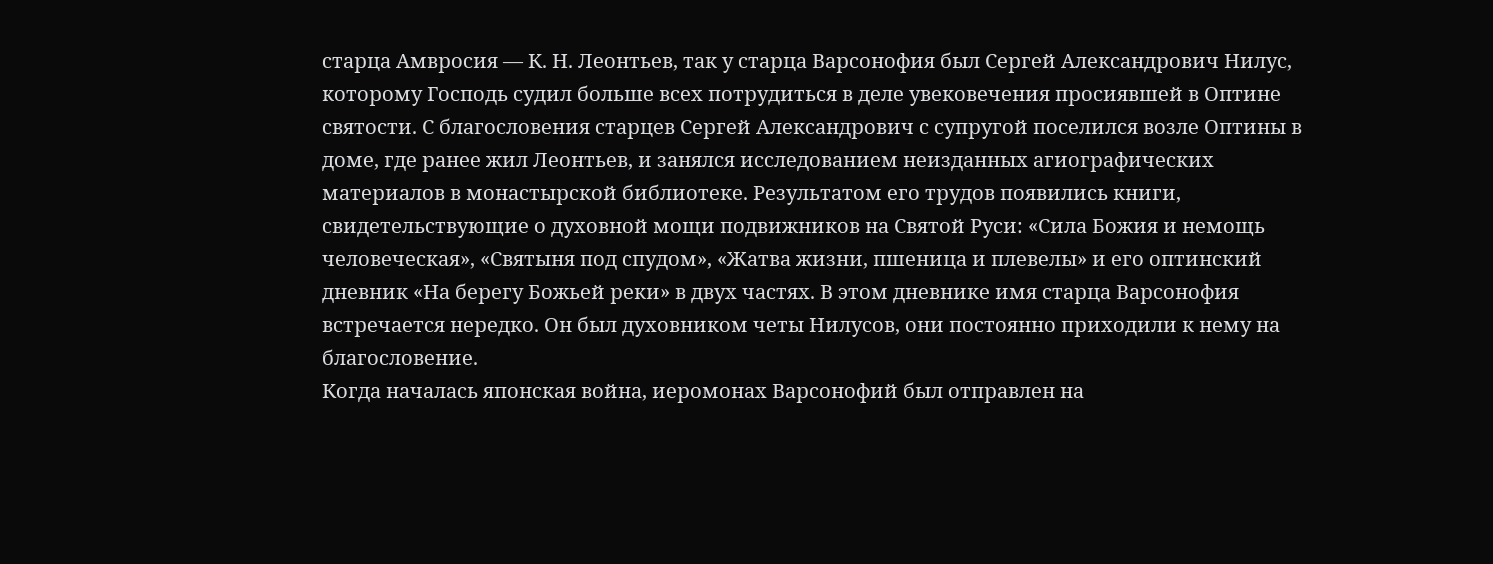старца Амвросия — К. Н. Леонтьев, так у старца Варсонофия был Сергей Александрович Нилус, которому Господь судил больше всех потрудиться в деле увековечения просиявшей в Оптине святости. С благословения старцев Сергей Александрович с супругой поселился возле Оптины в доме, где ранее жил Леонтьев, и занялся исследованием неизданных агиографических материалов в монастырской библиотеке. Результатом его трудов появились книги, свидетельствующие о духовной мощи подвижников на Святой Руси: «Сила Божия и немощь человеческая», «Святыня под спудом», «Жатва жизни, пшеница и плевелы» и его оптинский дневник «На берегу Божьей реки» в двух частях. В этом дневнике имя старца Варсонофия встречается нередко. Он был духовником четы Нилусов, они постоянно приходили к нему на благословение.
Когда началась японская война, иеромонах Варсонофий был отправлен на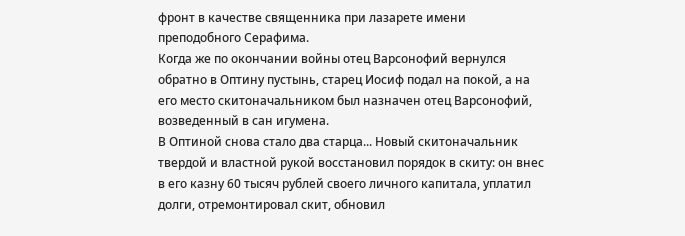фронт в качестве священника при лазарете имени преподобного Серафима.
Когда же по окончании войны отец Варсонофий вернулся обратно в Оптину пустынь, старец Иосиф подал на покой, а на его место скитоначальником был назначен отец Варсонофий, возведенный в сан игумена.
В Оптиной снова стало два старца... Новый скитоначальник твердой и властной рукой восстановил порядок в скиту: он внес в его казну 60 тысяч рублей своего личного капитала, уплатил долги, отремонтировал скит, обновил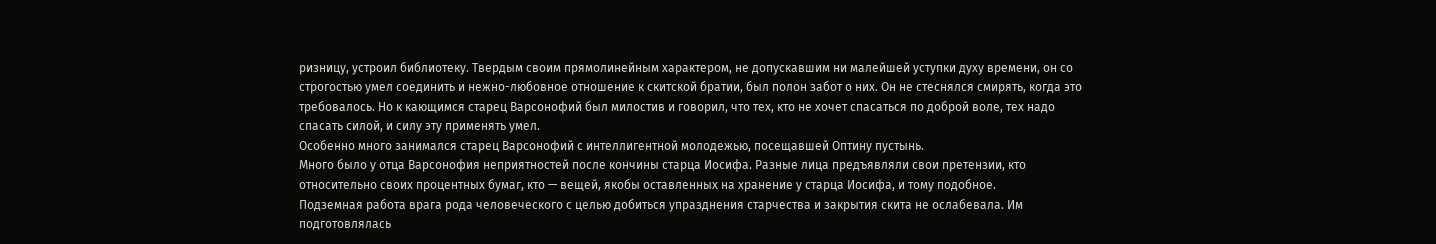ризницу, устроил библиотеку. Твердым своим прямолинейным характером, не допускавшим ни малейшей уступки духу времени, он со строгостью умел соединить и нежно-любовное отношение к скитской братии, был полон забот о них. Он не стеснялся смирять, когда это требовалось. Но к кающимся старец Варсонофий был милостив и говорил, что тех, кто не хочет спасаться по доброй воле, тех надо спасать силой, и силу эту применять умел.
Особенно много занимался старец Варсонофий с интеллигентной молодежью, посещавшей Оптину пустынь.
Много было у отца Варсонофия неприятностей после кончины старца Иосифа. Разные лица предъявляли свои претензии, кто относительно своих процентных бумаг, кто — вещей, якобы оставленных на хранение у старца Иосифа, и тому подобное.
Подземная работа врага рода человеческого с целью добиться упразднения старчества и закрытия скита не ослабевала. Им подготовлялась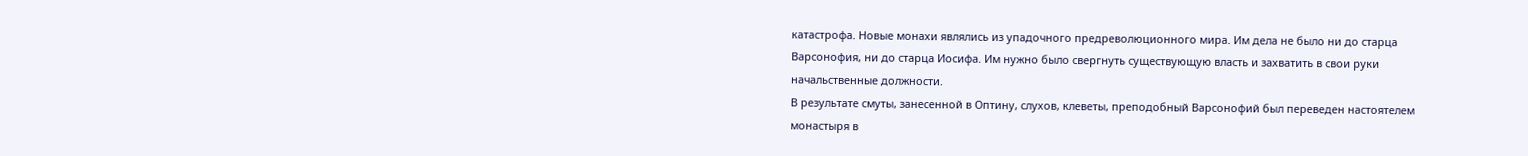катастрофа. Новые монахи являлись из упадочного предреволюционного мира. Им дела не было ни до старца Варсонофия, ни до старца Иосифа. Им нужно было свергнуть существующую власть и захватить в свои руки начальственные должности.
В результате смуты, занесенной в Оптину, слухов, клеветы, преподобный Варсонофий был переведен настоятелем монастыря в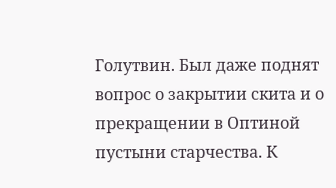Голутвин. Был даже поднят вопрос о закрытии скита и о прекращении в Оптиной пустыни старчества. К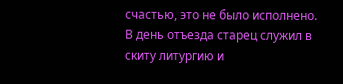счастью, это не было исполнено.
В день отъезда старец служил в скиту литургию и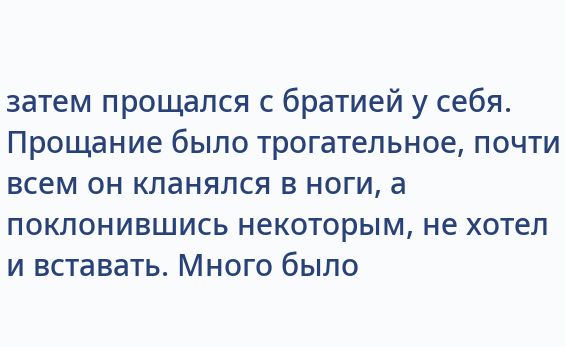затем прощался с братией у себя. Прощание было трогательное, почти всем он кланялся в ноги, а поклонившись некоторым, не хотел и вставать. Много было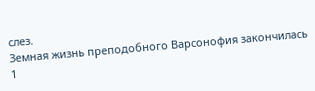слез.
Земная жизнь преподобного Варсонофия закончилась 1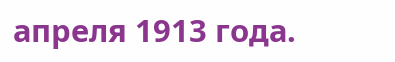апреля 1913 года.